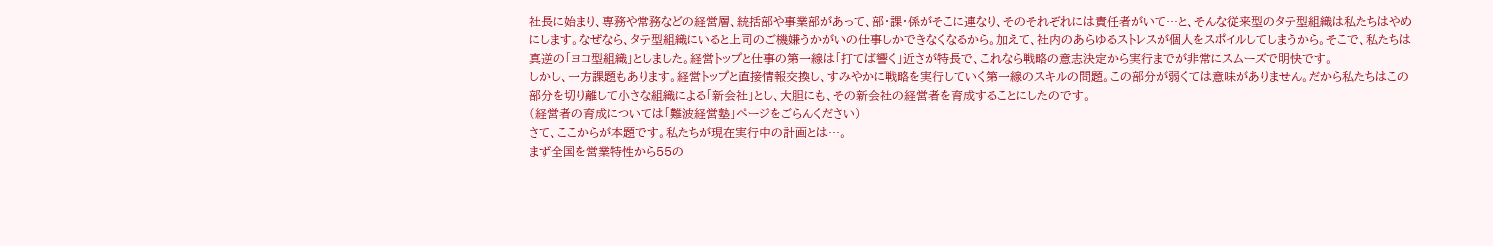社長に始まり、専務や常務などの経営層、統括部や事業部があって、部・課・係がそこに連なり、そのそれぞれには責任者がいて…と、そんな従来型のタテ型組織は私たちはやめにします。なぜなら、タテ型組織にいると上司のご機嫌うかがいの仕事しかできなくなるから。加えて、社内のあらゆるストレスが個人をスポイルしてしまうから。そこで、私たちは真逆の「ヨコ型組織」としました。経営トップと仕事の第一線は「打てば響く」近さが特長で、これなら戦略の意志決定から実行までが非常にスムーズで明快です。
しかし、一方課題もあります。経営トップと直接情報交換し、すみやかに戦略を実行していく第一線のスキルの問題。この部分が弱くては意味がありません。だから私たちはこの部分を切り離して小さな組織による「新会社」とし、大胆にも、その新会社の経営者を育成することにしたのです。
(経営者の育成については「難波経営塾」ページをごらんください)
さて、ここからが本題です。私たちが現在実行中の計画とは…。
まず全国を営業特性から55の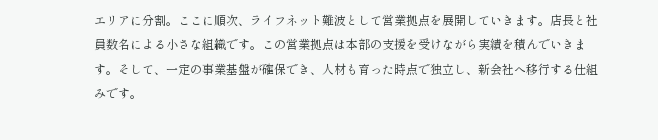エリアに分割。ここに順次、ライフネット難波として営業拠点を展開していきます。店長と社員数名による小さな組織です。この営業拠点は本部の支援を受けながら実績を積んでいきます。そして、一定の事業基盤が確保でき、人材も育った時点で独立し、新会社へ移行する仕組みです。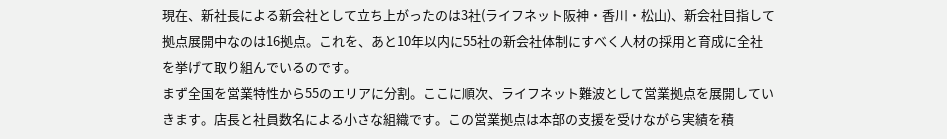現在、新社長による新会社として立ち上がったのは3社(ライフネット阪神・香川・松山)、新会社目指して拠点展開中なのは16拠点。これを、あと10年以内に55社の新会社体制にすべく人材の採用と育成に全社を挙げて取り組んでいるのです。
まず全国を営業特性から55のエリアに分割。ここに順次、ライフネット難波として営業拠点を展開していきます。店長と社員数名による小さな組織です。この営業拠点は本部の支援を受けながら実績を積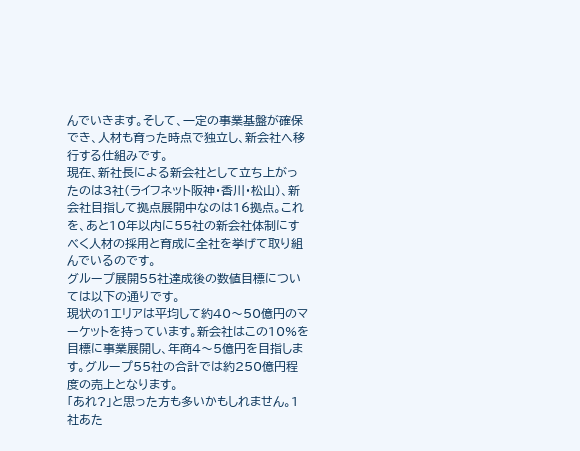んでいきます。そして、一定の事業基盤が確保でき、人材も育った時点で独立し、新会社へ移行する仕組みです。
現在、新社長による新会社として立ち上がったのは3社(ライフネット阪神・香川・松山)、新会社目指して拠点展開中なのは16拠点。これを、あと10年以内に55社の新会社体制にすべく人材の採用と育成に全社を挙げて取り組んでいるのです。
グループ展開55社達成後の数値目標については以下の通りです。
現状の1エリアは平均して約40〜50億円のマーケットを持っています。新会社はこの10%を目標に事業展開し、年商4〜5億円を目指します。グループ55社の合計では約250億円程度の売上となります。
「あれ?」と思った方も多いかもしれません。1社あた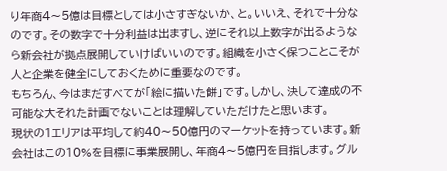り年商4〜5億は目標としては小さすぎないか、と。いいえ、それで十分なのです。その数字で十分利益は出ますし、逆にそれ以上数字が出るようなら新会社が拠点展開していけばいいのです。組織を小さく保つことこそが人と企業を健全にしておくために重要なのです。
もちろん、今はまだすべてが「絵に描いた餅」です。しかし、決して達成の不可能な大それた計画でないことは理解していただけたと思います。
現状の1エリアは平均して約40〜50億円のマーケットを持っています。新会社はこの10%を目標に事業展開し、年商4〜5億円を目指します。グル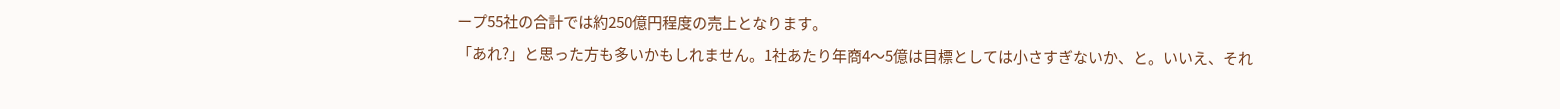ープ55社の合計では約250億円程度の売上となります。
「あれ?」と思った方も多いかもしれません。1社あたり年商4〜5億は目標としては小さすぎないか、と。いいえ、それ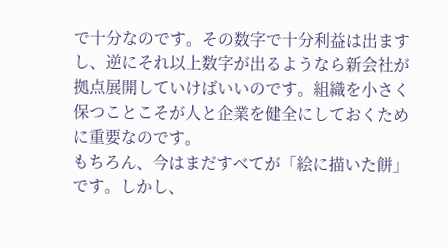で十分なのです。その数字で十分利益は出ますし、逆にそれ以上数字が出るようなら新会社が拠点展開していけばいいのです。組織を小さく保つことこそが人と企業を健全にしておくために重要なのです。
もちろん、今はまだすべてが「絵に描いた餅」です。しかし、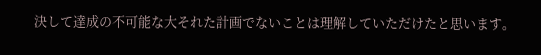決して達成の不可能な大それた計画でないことは理解していただけたと思います。